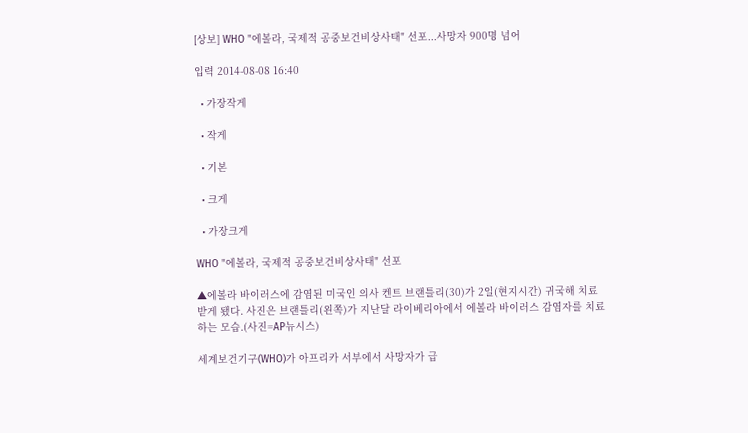[상보] WHO "에볼라, 국제적 공중보건비상사태" 선포...사망자 900명 넘어

입력 2014-08-08 16:40

  • 가장작게

  • 작게

  • 기본

  • 크게

  • 가장크게

WHO "에볼라, 국제적 공중보건비상사태" 선포

▲에볼라 바이러스에 감염된 미국인 의사 켄트 브랜틀리(30)가 2일(현지시간) 귀국해 치료받게 됐다. 사진은 브랜틀리(왼쪽)가 지난달 라이베리아에서 에볼라 바이러스 감염자를 치료하는 모습.(사진=AP뉴시스)

세계보건기구(WHO)가 아프리카 서부에서 사망자가 급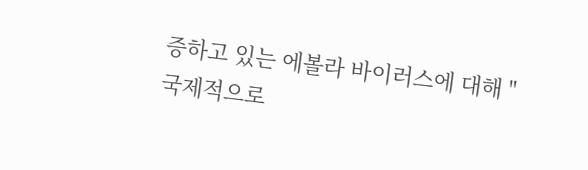증하고 있는 에볼라 바이러스에 대해 "국제적으로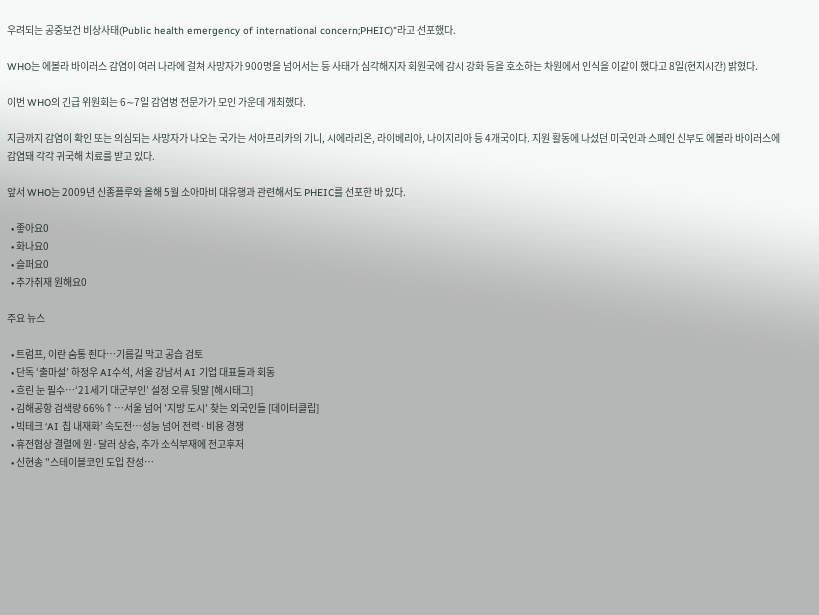우려되는 공중보건 비상사태(Public health emergency of international concern;PHEIC)"라고 선포했다.

WHO는 에볼라 바이러스 감염이 여러 나라에 걸쳐 사망자가 900명을 넘어서는 등 사태가 심각해지자 회원국에 감시 강화 등을 호소하는 차원에서 인식을 이같이 했다고 8일(현지시간) 밝혔다.

이번 WHO의 긴급 위원회는 6∼7일 감염병 전문가가 모인 가운데 개최했다.

지금까지 감염이 확인 또는 의심되는 사망자가 나오는 국가는 서아프리카의 기니, 시에라리온, 라이베리아, 나이지리아 등 4개국이다. 지원 활동에 나섰던 미국인과 스페인 신부도 에볼라 바이러스에 감염돼 각각 귀국해 치료를 받고 있다.

앞서 WHO는 2009년 신종플루와 올해 5월 소아마비 대유행과 관련해서도 PHEIC를 선포한 바 있다.

  • 좋아요0
  • 화나요0
  • 슬퍼요0
  • 추가취재 원해요0

주요 뉴스

  • 트럼프, 이란 숨통 죈다…기름길 막고 공습 검토
  • 단독 ‘출마설’ 하정우 AI수석, 서울 강남서 AI 기업 대표들과 회동
  • 흐린 눈 필수…‘21세기 대군부인’ 설정 오류 뒷말 [해시태그]
  • 김해공항 검색량 66%↑…서울 넘어 '지방 도시' 찾는 외국인들 [데이터클립]
  • 빅테크 ‘AI 칩 내재화’ 속도전…성능 넘어 전력·비용 경쟁
  • 휴전협상 결렬에 원·달러 상승, 추가 소식부재에 전고후저
  • 신현송 "스테이블코인 도입 찬성⋯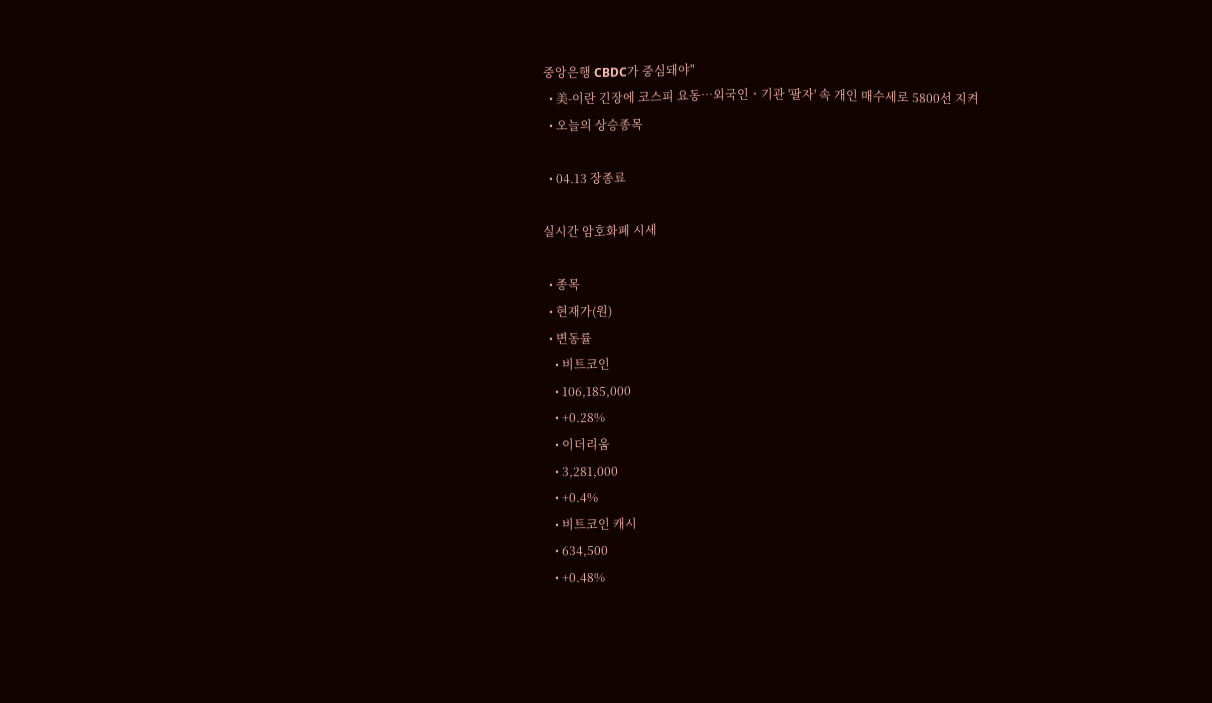중앙은행 CBDC가 중심돼야"
  • 美-이란 긴장에 코스피 요동⋯외국인ㆍ기관 '팔자' 속 개인 매수세로 5800선 지켜
  • 오늘의 상승종목

  • 04.13 장종료

실시간 암호화폐 시세

  • 종목
  • 현재가(원)
  • 변동률
    • 비트코인
    • 106,185,000
    • +0.28%
    • 이더리움
    • 3,281,000
    • +0.4%
    • 비트코인 캐시
    • 634,500
    • +0.48%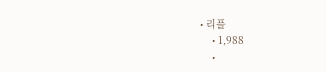• 리플
    • 1,988
    •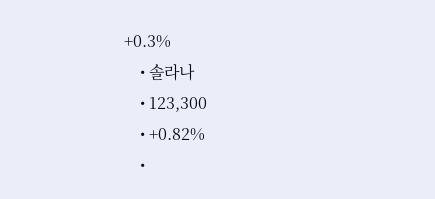+0.3%
    • 솔라나
    • 123,300
    • +0.82%
    •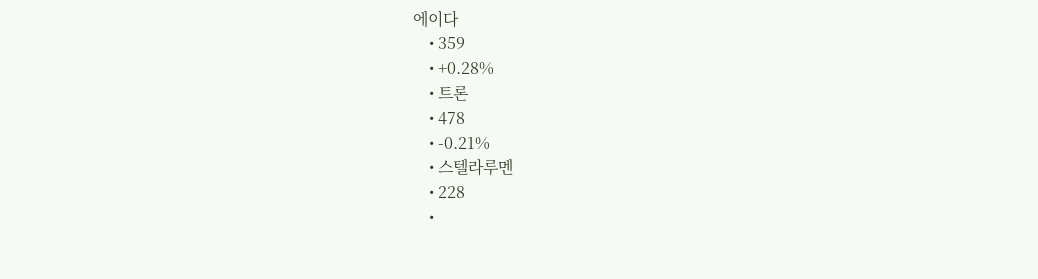에이다
    • 359
    • +0.28%
    • 트론
    • 478
    • -0.21%
    • 스텔라루멘
    • 228
    •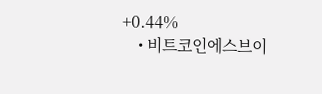+0.44%
    • 비트코인에스브이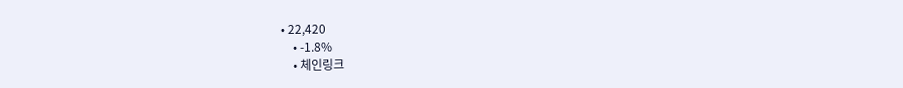• 22,420
    • -1.8%
    • 체인링크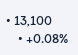• 13,100
    • +0.08%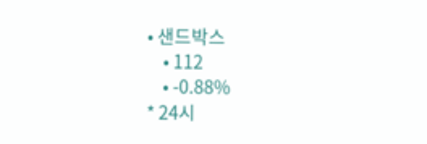• 샌드박스
    • 112
    • -0.88%
* 24시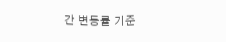간 변동률 기준